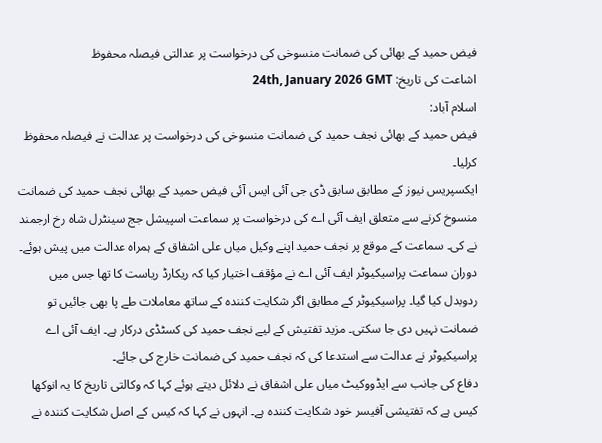فیض حمید کے بھائی کی ضمانت منسوخی کی درخواست پر عدالتی فیصلہ محفوظ
اشاعت کی تاریخ: 24th, January 2026 GMT
اسلام آباد:
فیض حمید کے بھائی نجف حمید کی ضمانت منسوخی کی درخواست پر عدالت نے فیصلہ محفوظ کرلیا۔
ایکسپریس نیوز کے مطابق سابق ڈی جی آئی ایس آئی فیض حمید کے بھائی نجف حمید کی ضمانت منسوخ کرنے سے متعلق ایف آئی اے کی درخواست پر سماعت اسپیشل جج سینٹرل شاہ رخ ارجمند نے کی۔ سماعت کے موقع پر نجف حمید اپنے وکیل میاں علی اشفاق کے ہمراہ عدالت میں پیش ہوئے۔
دوران سماعت پراسیکیوٹر ایف آئی اے نے مؤقف اختیار کیا کہ ریکارڈ ریاست کا تھا جس میں ردوبدل کیا گیا۔ پراسیکیوٹر کے مطابق اگر شکایت کنندہ کے ساتھ معاملات طے پا بھی جائیں تو ضمانت نہیں دی جا سکتی۔ مزید تفتیش کے لیے نجف حمید کی کسٹڈی درکار ہے۔ ایف آئی اے پراسیکیوٹر نے عدالت سے استدعا کی کہ نجف حمید کی ضمانت خارج کی جائے۔
دفاع کی جانب سے ایڈووکیٹ میاں علی اشفاق نے دلائل دیتے ہوئے کہا کہ وکالتی تاریخ کا یہ انوکھا کیس ہے کہ تفتیشی آفیسر خود شکایت کنندہ ہے۔ انہوں نے کہا کہ کیس کے اصل شکایت کنندہ نے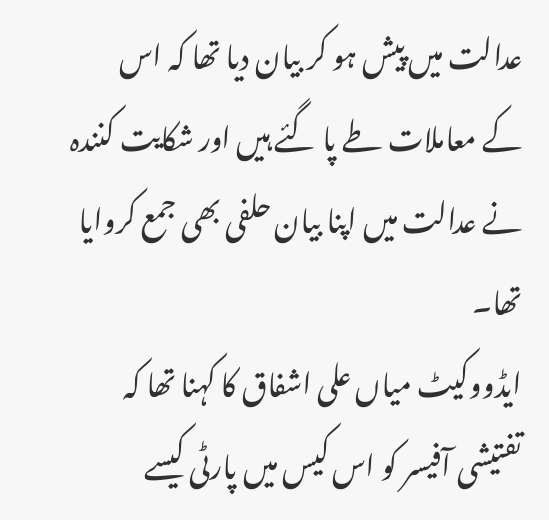عدالت میں پیش ہو کر بیان دیا تھا کہ اس کے معاملات طے پا گئے ہیں اور شکایت کنندہ نے عدالت میں اپنا بیان حلفی بھی جمع کروایا تھا۔
ایڈووکیٹ میاں علی اشفاق کا کہنا تھا کہ تفتیشی آفیسر کو اس کیس میں پارٹی کیسے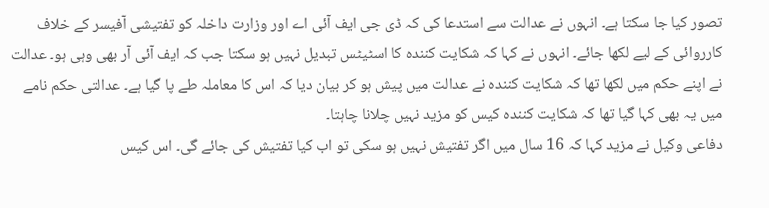تصور کیا جا سکتا ہے۔ انہوں نے عدالت سے استدعا کی کہ ڈی جی ایف آئی اے اور وزارت داخلہ کو تفتیشی آفیسر کے خلاف کارروائی کے لیے لکھا جائے۔ انہوں نے کہا کہ شکایت کنندہ کا اسٹیٹس تبدیل نہیں ہو سکتا جب کہ ایف آئی آر بھی وہی ہو۔ عدالت نے اپنے حکم میں لکھا تھا کہ شکایت کنندہ نے عدالت میں پیش ہو کر بیان دیا کہ اس کا معاملہ طے پا گیا ہے۔ عدالتی حکم نامے میں یہ بھی کہا گیا تھا کہ شکایت کنندہ کیس کو مزید نہیں چلانا چاہتا۔
دفاعی وکیل نے مزید کہا کہ 16 سال میں اگر تفتیش نہیں ہو سکی تو اب کیا تفتیش کی جائے گی۔ اس کیس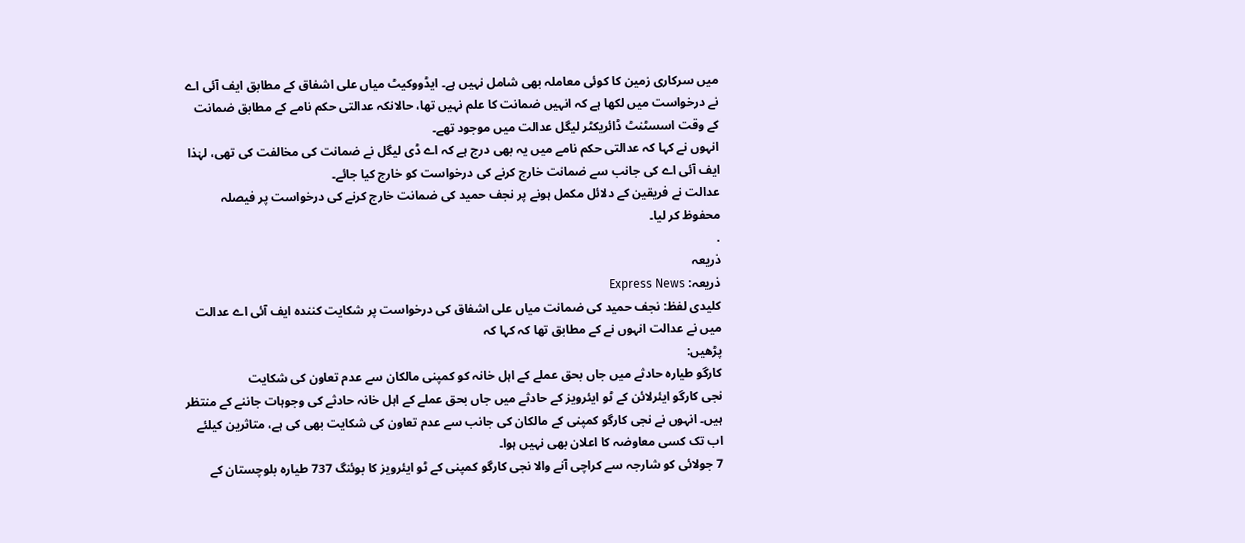میں سرکاری زمین کا کوئی معاملہ بھی شامل نہیں ہے۔ ایڈووکیٹ میاں علی اشفاق کے مطابق ایف آئی اے نے درخواست میں لکھا ہے کہ انہیں ضمانت کا علم نہیں تھا، حالانکہ عدالتی حکم نامے کے مطابق ضمانت کے وقت اسسٹنٹ ڈائریکٹر لیگل عدالت میں موجود تھے۔
انہوں نے کہا کہ عدالتی حکم نامے میں یہ بھی درج ہے کہ اے ڈی لیگل نے ضمانت کی مخالفت کی تھی، لہٰذا ایف آئی اے کی جانب سے ضمانت خارج کرنے کی درخواست کو خارج کیا جائے۔
عدالت نے فریقین کے دلائل مکمل ہونے پر نجف حمید کی ضمانت خارج کرنے کی درخواست پر فیصلہ محفوظ کر لیا۔
.
ذریعہ
ذریعہ: Express News
کلیدی لفظ: نجف حمید کی ضمانت میاں علی اشفاق کی درخواست پر شکایت کنندہ ایف آئی اے عدالت میں نے عدالت انہوں نے کے مطابق تھا کہ کہا کہ
پڑھیں:
کارگو طیارہ حادثے میں جاں بحق عملے کے اہل خانہ کو کمپنی مالکان سے عدم تعاون کی شکایت
نجی کارگو ایئرلائن کے ٹو ایئرویز کے حادثے میں جاں بحق عملے کے اہل خانہ حادثے کی وجوہات جاننے کے منتظر ہیں۔ انہوں نے نجی کارگو کمپنی کے مالکان کی جانب سے عدم تعاون کی شکایت بھی کی ہے، متاثرین کیلئے اب تک کسی معاوضہ کا اعلان بھی نہیں ہوا۔
7 جولائی کو شارجہ سے کراچی آنے والا نجی کارگو کمپنی کے ٹو ایئرویز کا بوئنگ 737 طیارہ بلوچستان کے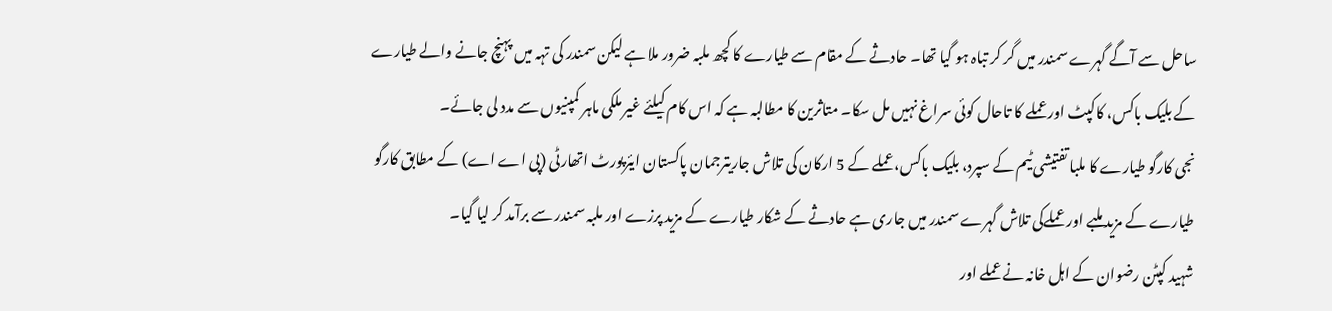ساحل سے آگے گہرے سمندر میں گر کر تباہ ہو گیا تھا۔ حادثے کے مقام سے طیارے کا کچھ ملبہ ضرور ملا ہے لیکن سمندر کی تہہ میں پہنچ جانے والے طیارے کے بلیک باکس، کاکپٹ اور عملے کا تاحال کوئی سراغ نہیں مل سکا۔ متاثرین کا مطالبہ ہے کہ اس کام کیلئے غیر ملکی ماہر کمپنیوں سے مدد لی جائے۔
نجی کارگو طیارے کا ملبا تفتیشی ٹیم کے سپرد، بلیک باکس، عملے کے 5 ارکان کی تلاش جاریترجمان پاکستان ایئرپورٹ اتھارٹی (پی اے اے) کے مطابق کارگو طیارے کے مزید ملبے اور عملےکی تلاش گہرے سمندر میں جاری ہے حادثے کے شکار طیارے کے مزید پرزے اور ملبہ سمندر سے برآمد کر لیا گیا۔
شہید کپٹن رضوان کے اہل خانہ نے عملے اور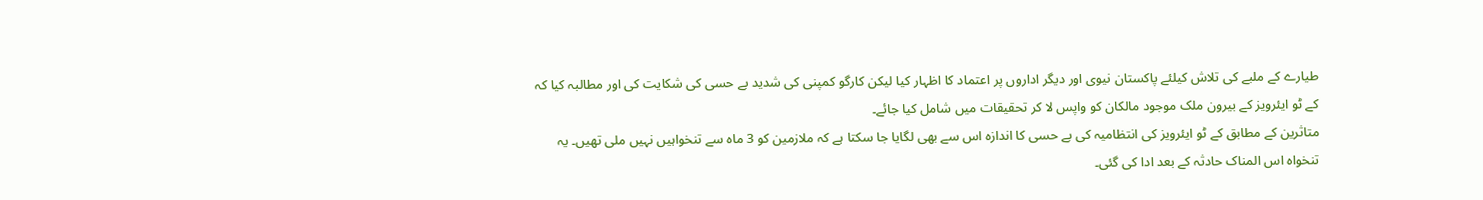طیارے کے ملبے کی تلاش کیلئے پاکستان نیوی اور دیگر اداروں پر اعتماد کا اظہار کیا لیکن کارگو کمپنی کی شدید بے حسی کی شکایت کی اور مطالبہ کیا کہ کے ٹو ایئرویز کے بیرون ملک موجود مالکان کو واپس لا کر تحقیقات میں شامل کیا جائے۔
متاثرین کے مطابق کے ٹو ایئرویز کی انتظامیہ کی بے حسی کا اندازہ اس سے بھی لگایا جا سکتا ہے کہ ملازمین کو 3 ماہ سے تنخواہیں نہیں ملی تھیں۔ یہ تنخواہ اس المناک حادثہ کے بعد ادا کی گئی۔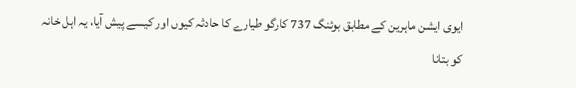ایوی ایشن ماہرین کے مطابق بوئنگ 737 کارگو طیارے کا حادثہ کیوں اور کیسے پیش آیا، یہ اہل خانہ کو بتانا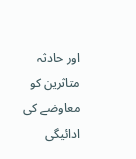اور حادثہ متاثرین کو معاوضے کی ادائیگی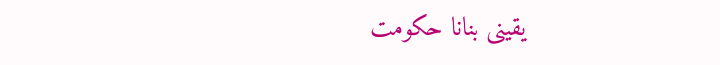یقینی بنانا حکومت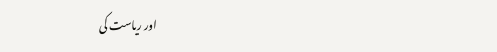اور ریاست کی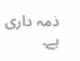ذمہ داری ہے۔